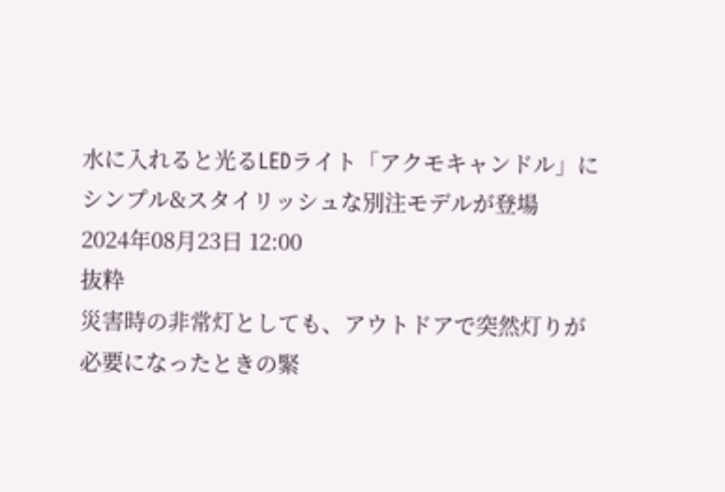水に入れると光るLEDライト「アクモキャンドル」にシンプル&スタイリッシュな別注モデルが登場
2024年08月23日 12:00
抜粋
災害時の非常灯としても、アウトドアで突然灯りが必要になったときの緊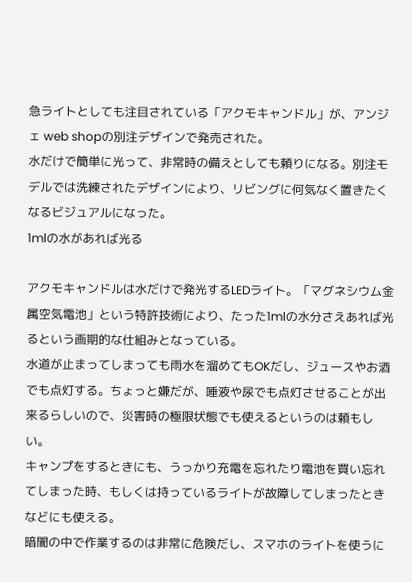急ライトとしても注目されている「アクモキャンドル」が、アンジェ web shopの別注デザインで発売された。
水だけで簡単に光って、非常時の備えとしても頼りになる。別注モデルでは洗練されたデザインにより、リビングに何気なく置きたくなるビジュアルになった。
1mlの水があれば光る

アクモキャンドルは水だけで発光するLEDライト。「マグネシウム金属空気電池」という特許技術により、たった1mlの水分さえあれば光るという画期的な仕組みとなっている。
水道が止まってしまっても雨水を溜めてもOKだし、ジュースやお酒でも点灯する。ちょっと嫌だが、唾液や尿でも点灯させることが出来るらしいので、災害時の極限状態でも使えるというのは頼もしい。
キャンプをするときにも、うっかり充電を忘れたり電池を買い忘れてしまった時、もしくは持っているライトが故障してしまったときなどにも使える。
暗闇の中で作業するのは非常に危険だし、スマホのライトを使うに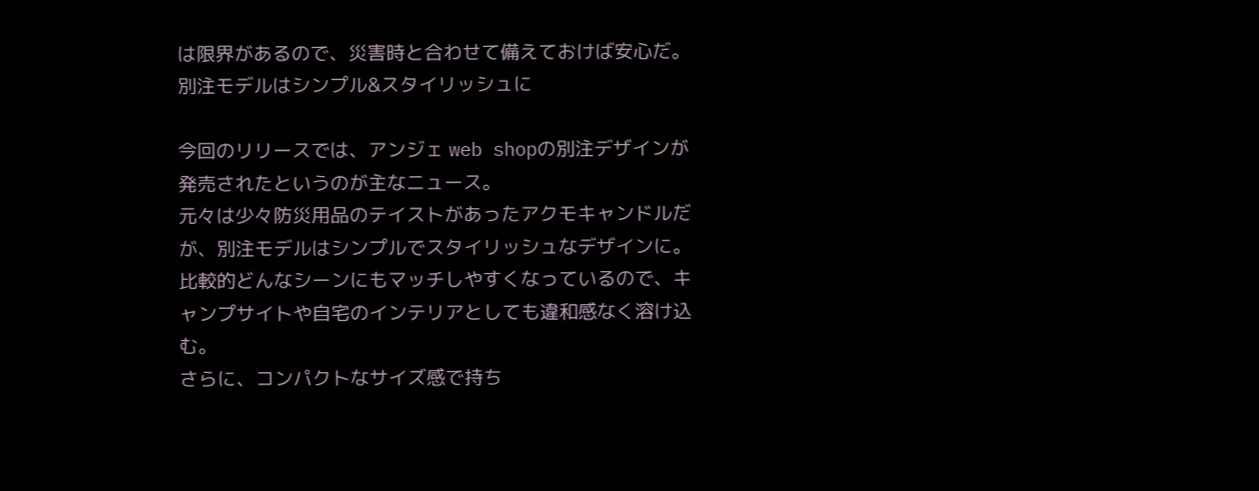は限界があるので、災害時と合わせて備えておけば安心だ。
別注モデルはシンプル&スタイリッシュに

今回のリリースでは、アンジェ web shopの別注デザインが発売されたというのが主なニュース。
元々は少々防災用品のテイストがあったアクモキャンドルだが、別注モデルはシンプルでスタイリッシュなデザインに。比較的どんなシーンにもマッチしやすくなっているので、キャンプサイトや自宅のインテリアとしても違和感なく溶け込む。
さらに、コンパクトなサイズ感で持ち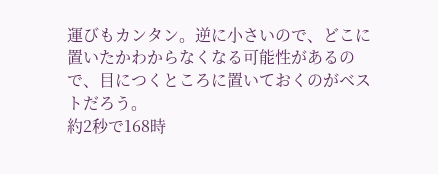運びもカンタン。逆に小さいので、どこに置いたかわからなくなる可能性があるので、目につくところに置いておくのがベストだろう。
約2秒で168時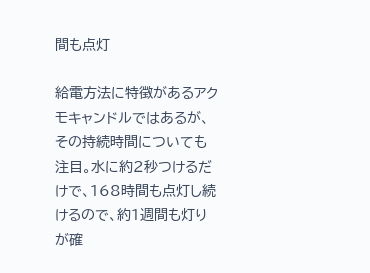間も点灯

給電方法に特徴があるアクモキャンドルではあるが、その持続時間についても注目。水に約2秒つけるだけで、168時間も点灯し続けるので、約1週間も灯りが確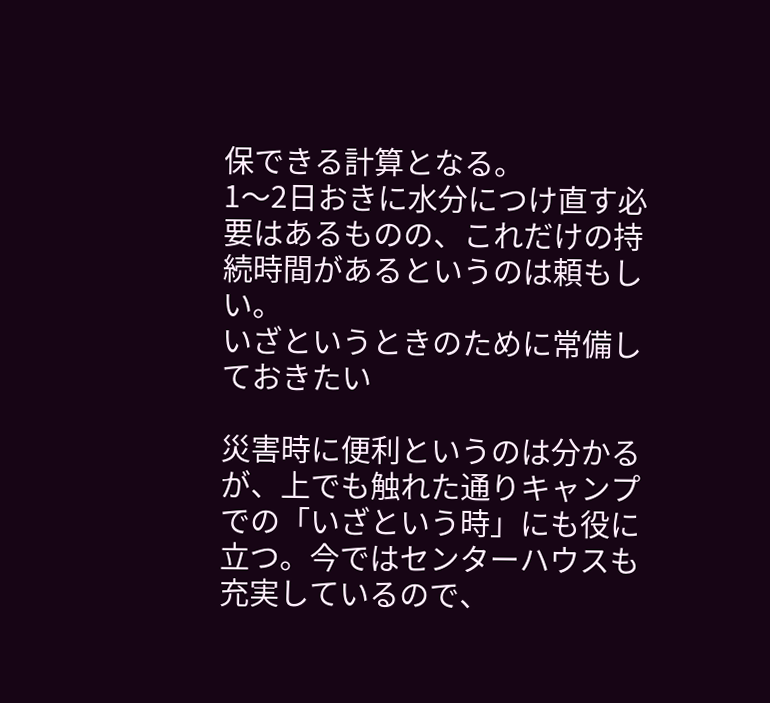保できる計算となる。
1〜2日おきに水分につけ直す必要はあるものの、これだけの持続時間があるというのは頼もしい。
いざというときのために常備しておきたい

災害時に便利というのは分かるが、上でも触れた通りキャンプでの「いざという時」にも役に立つ。今ではセンターハウスも充実しているので、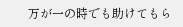万が一の時でも助けてもら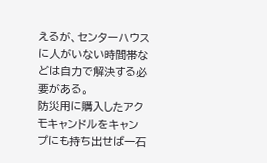えるが、センターハウスに人がいない時間帯などは自力で解決する必要がある。
防災用に購入したアクモキャンドルをキャンプにも持ち出せば一石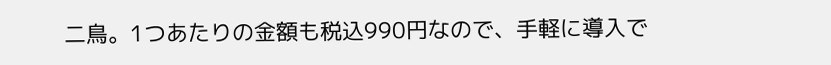二鳥。1つあたりの金額も税込990円なので、手軽に導入で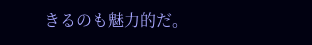きるのも魅力的だ。